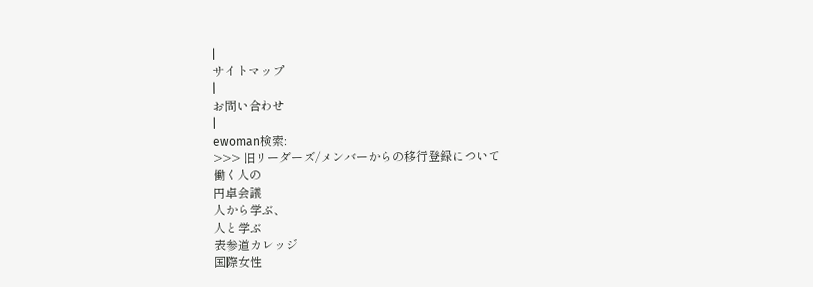|
サイトマップ
|
お問い合わせ
|
ewoman検索:
>>> 旧リーダーズ/メンバーからの移行登録について
働く人の
円卓会議
人から学ぶ、
人と学ぶ
表参道カレッジ
国際女性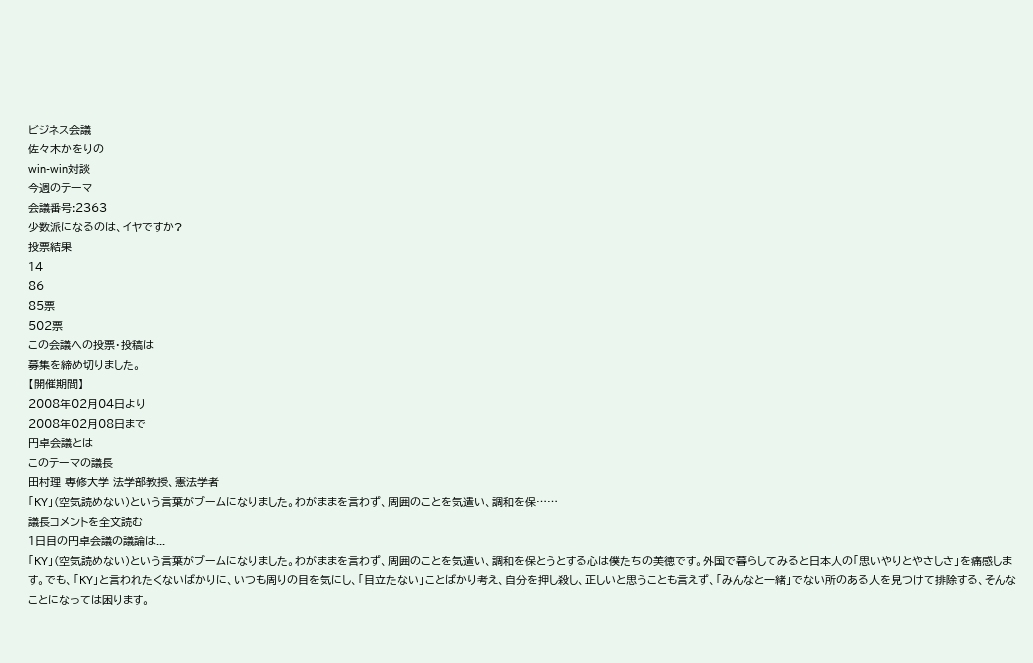ビジネス会議
佐々木かをりの
win-win対談
今週のテーマ
会議番号:2363
少数派になるのは、イヤですか?
投票結果
14
86
85票
502票
この会議への投票・投稿は
募集を締め切りました。
【開催期間】
2008年02月04日より
2008年02月08日まで
円卓会議とは
このテーマの議長
田村理 専修大学 法学部教授、憲法学者
「KY」(空気読めない)という言葉がブームになりました。わがままを言わず、周囲のことを気遣い、調和を保……
議長コメントを全文読む
1日目の円卓会議の議論は...
「KY」(空気読めない)という言葉がブームになりました。わがままを言わず、周囲のことを気遣い、調和を保とうとする心は僕たちの美徳です。外国で暮らしてみると日本人の「思いやりとやさしさ」を痛感します。でも、「KY」と言われたくないばかりに、いつも周りの目を気にし、「目立たない」ことばかり考え、自分を押し殺し、正しいと思うことも言えず、「みんなと一緒」でない所のある人を見つけて排除する、そんなことになっては困ります。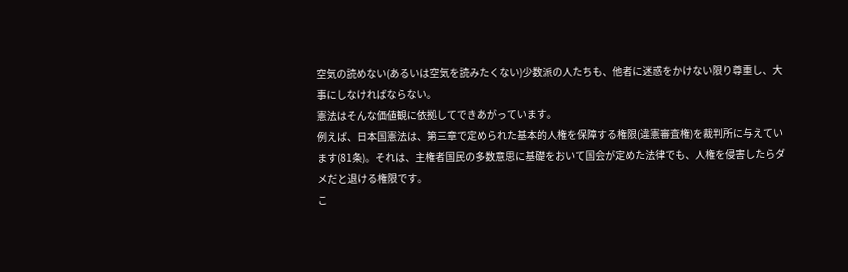空気の読めない(あるいは空気を読みたくない)少数派の人たちも、他者に迷惑をかけない限り尊重し、大事にしなければならない。
憲法はそんな価値観に依拠してできあがっています。
例えば、日本国憲法は、第三章で定められた基本的人権を保障する権限(違憲審査権)を裁判所に与えています(81条)。それは、主権者国民の多数意思に基礎をおいて国会が定めた法律でも、人権を侵害したらダメだと退ける権限です。
こ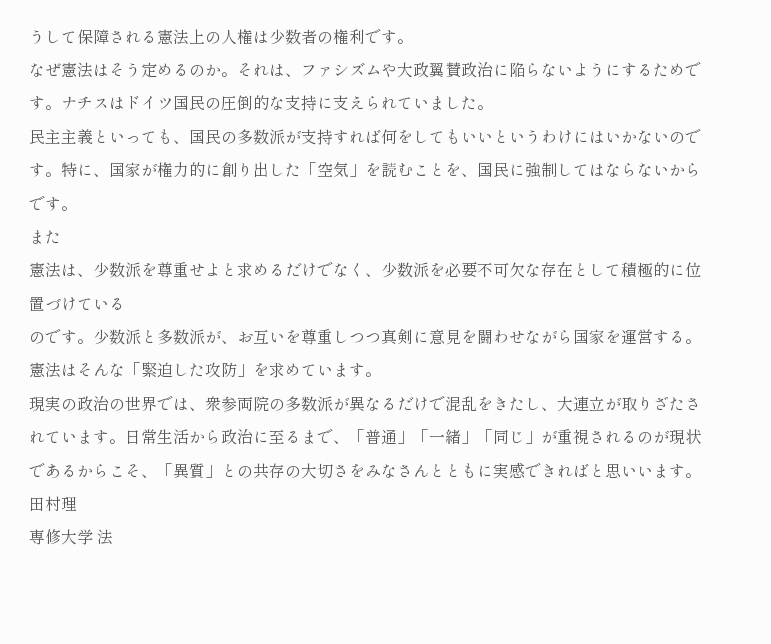うして保障される憲法上の人権は少数者の権利です。
なぜ憲法はそう定めるのか。それは、ファシズムや大政翼賛政治に陥らないようにするためです。ナチスはドイツ国民の圧倒的な支持に支えられていました。
民主主義といっても、国民の多数派が支持すれば何をしてもいいというわけにはいかないのです。特に、国家が権力的に創り出した「空気」を読むことを、国民に強制してはならないからです。
また
憲法は、少数派を尊重せよと求めるだけでなく、少数派を必要不可欠な存在として積極的に位置づけている
のです。少数派と多数派が、お互いを尊重しつつ真剣に意見を闘わせながら国家を運営する。憲法はそんな「緊迫した攻防」を求めています。
現実の政治の世界では、衆参両院の多数派が異なるだけで混乱をきたし、大連立が取りざたされています。日常生活から政治に至るまで、「普通」「一緒」「同じ」が重視されるのが現状であるからこそ、「異質」との共存の大切さをみなさんとともに実感できればと思いいます。
田村理
専修大学 法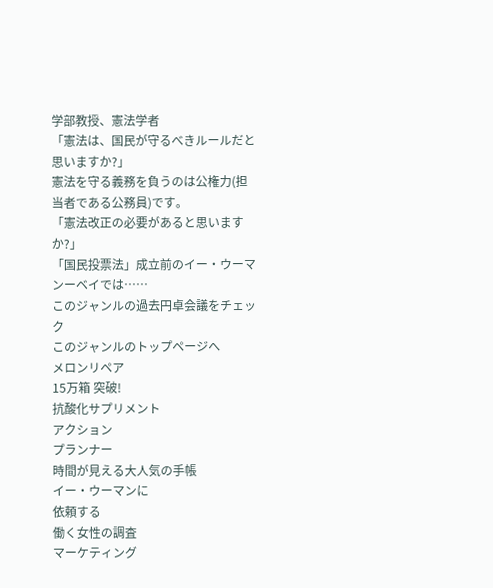学部教授、憲法学者
「憲法は、国民が守るべきルールだと思いますか?」
憲法を守る義務を負うのは公権力(担当者である公務員)です。
「憲法改正の必要があると思いますか?」
「国民投票法」成立前のイー・ウーマンーベイでは……
このジャンルの過去円卓会議をチェック
このジャンルのトップページへ
メロンリペア
15万箱 突破!
抗酸化サプリメント
アクション
プランナー
時間が見える大人気の手帳
イー・ウーマンに
依頼する
働く女性の調査
マーケティング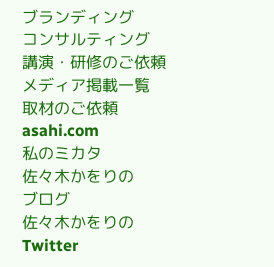ブランディング
コンサルティング
講演・研修のご依頼
メディア掲載一覧
取材のご依頼
asahi.com
私のミカタ
佐々木かをりの
ブログ
佐々木かをりの
Twitter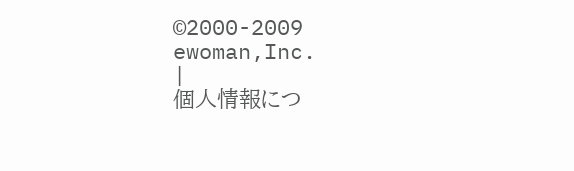©2000-2009 ewoman,Inc.
|
個人情報につ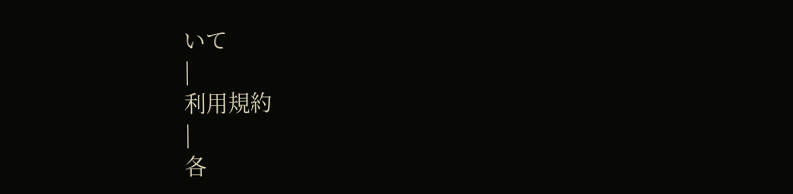いて
|
利用規約
|
各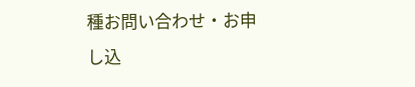種お問い合わせ・お申し込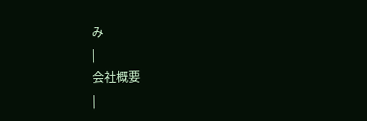み
|
会社概要
|